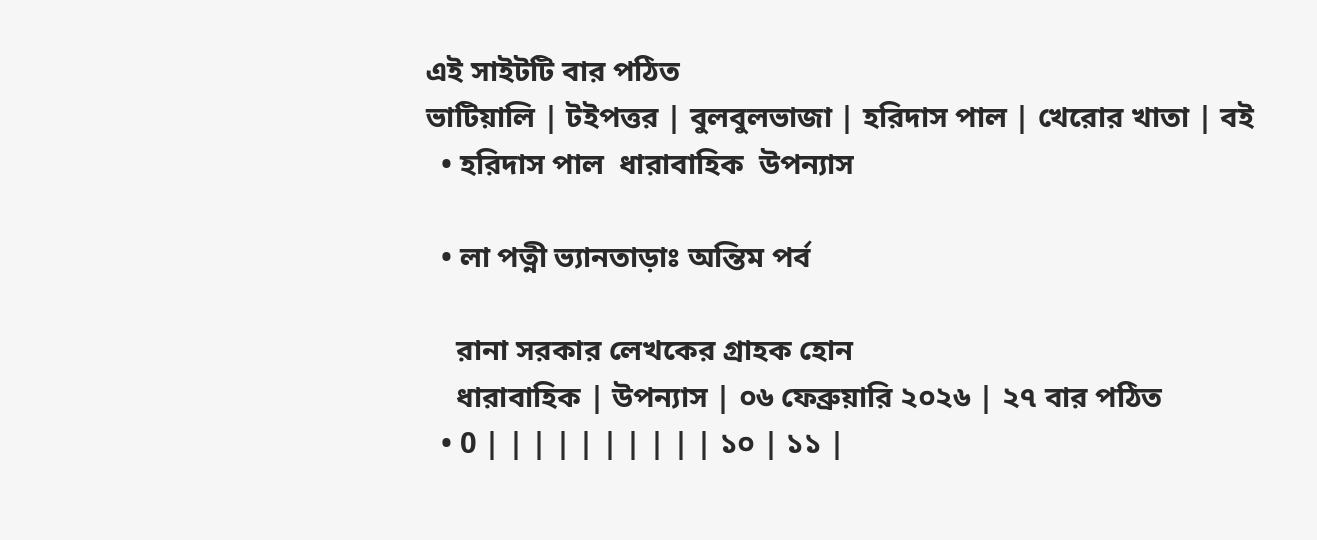এই সাইটটি বার পঠিত
ভাটিয়ালি | টইপত্তর | বুলবুলভাজা | হরিদাস পাল | খেরোর খাতা | বই
  • হরিদাস পাল  ধারাবাহিক  উপন্যাস

  • লা পত্নী ভ্যানতাড়াঃ অন্তিম পর্ব

    রানা সরকার লেখকের গ্রাহক হোন
    ধারাবাহিক | উপন্যাস | ০৬ ফেব্রুয়ারি ২০২৬ | ২৭ বার পঠিত
  • 0 | | | | | | | | | | ১০ | ১১ |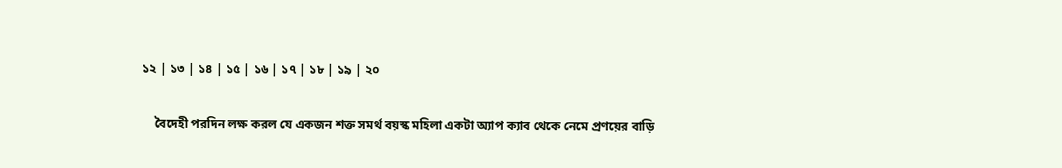১২ | ১৩ | ১৪ | ১৫ | ১৬ | ১৭ | ১৮ | ১৯ | ২০

    বৈদেহী পরদিন লক্ষ করল যে একজন শক্ত সমর্থ বয়স্ক মহিলা একটা অ্যাপ ক্যাব থেকে নেমে প্রণয়ের বাড়ি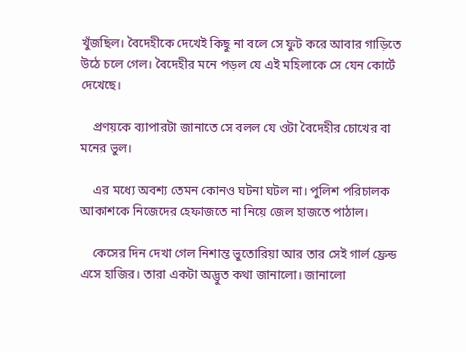খুঁজছিল। বৈদেহীকে দেখেই কিছু না বলে সে ফুট করে আবার গাড়িতে উঠে চলে গেল। বৈদেহীর মনে পড়ল যে এই মহিলাকে সে যেন কোর্টে দেখেছে।

    প্রণয়কে ব্যাপারটা জানাতে সে বলল যে ওটা বৈদেহীর চোখের বা মনের ভুল।

    এর মধ্যে অবশ্য তেমন কোনও ঘটনা ঘটল না। পুলিশ পরিচালক আকাশকে নিজেদের হেফাজতে না নিয়ে জেল হাজতে পাঠাল।

    কেসের দিন দেখা গেল নিশান্ত ভুতোরিয়া আর তার সেই গার্ল ফ্রেন্ড এসে হাজির। তারা একটা অদ্ভুত কথা জানালো। জানালো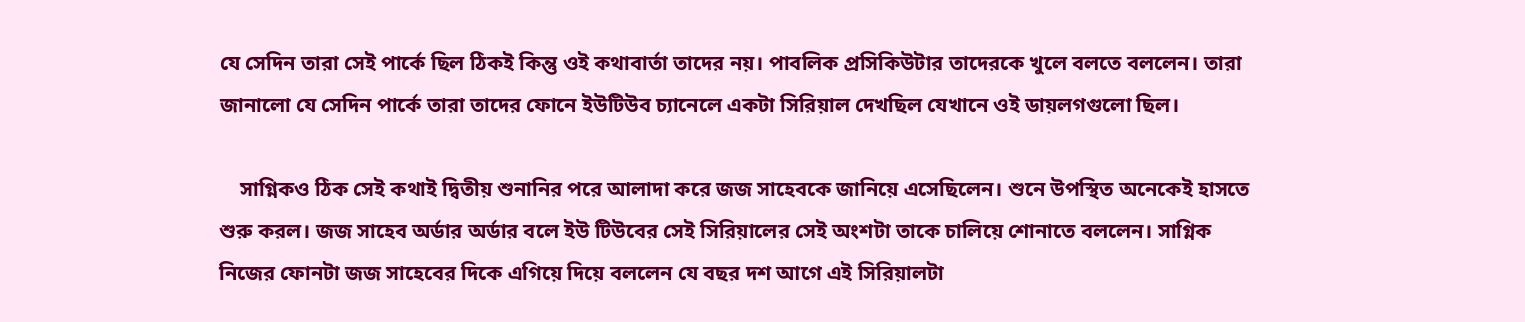যে সেদিন তারা সেই পার্কে ছিল ঠিকই কিন্তু ওই কথাবার্তা তাদের নয়। পাবলিক প্রসিকিউটার তাদেরকে খুলে বলতে বললেন। তারা জানালো যে সেদিন পার্কে তারা তাদের ফোনে ইউটিউব চ্যানেলে একটা সিরিয়াল দেখছিল যেখানে ওই ডায়লগগুলো ছিল।

    সাগ্নিকও ঠিক সেই কথাই দ্বিতীয় শুনানির পরে আলাদা করে জজ সাহেবকে জানিয়ে এসেছিলেন। শুনে উপস্থিত অনেকেই হাসতে শুরু করল। জজ সাহেব অর্ডার অর্ডার বলে ইউ টিউবের সেই সিরিয়ালের সেই অংশটা তাকে চালিয়ে শোনাতে বললেন। সাগ্নিক নিজের ফোনটা জজ সাহেবের দিকে এগিয়ে দিয়ে বললেন যে বছর দশ আগে এই সিরিয়ালটা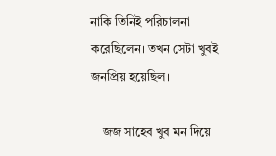নাকি তিনিই পরিচালনা করেছিলেন। তখন সেটা খুবই জনপ্রিয় হয়েছিল।

    জজ সাহেব খুব মন দিয়ে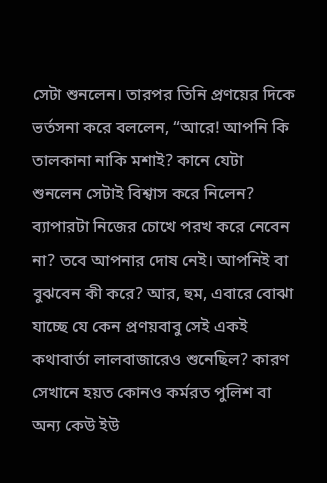সেটা শুনলেন। তারপর তিনি প্রণয়ের দিকে ভর্তসনা করে বললেন, “আরে! আপনি কি তালকানা নাকি মশাই? কানে যেটা শুনলেন সেটাই বিশ্বাস করে নিলেন? ব্যাপারটা নিজের চোখে পরখ করে নেবেন না? তবে আপনার দোষ নেই। আপনিই বা বুঝবেন কী করে? আর, হুম, এবারে বোঝা যাচ্ছে যে কেন প্রণয়বাবু সেই একই কথাবার্তা লালবাজারেও শুনেছিল? কারণ সেখানে হয়ত কোনও কর্মরত পুলিশ বা অন্য কেউ ইউ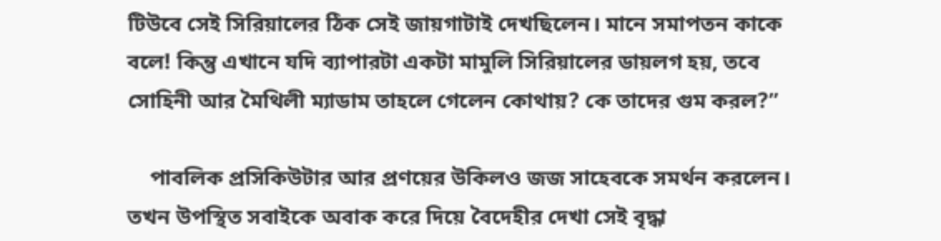টিউবে সেই সিরিয়ালের ঠিক সেই জায়গাটাই দেখছিলেন। মানে সমাপতন কাকে বলে! কিন্তু এখানে যদি ব্যাপারটা একটা মামুলি সিরিয়ালের ডায়লগ হয়, তবে সোহিনী আর মৈথিলী ম্যাডাম তাহলে গেলেন কোথায়? কে তাদের গুম করল?”

    পাবলিক প্রসিকিউটার আর প্রণয়ের উকিলও জজ সাহেবকে সমর্থন করলেন। তখন উপস্থিত সবাইকে অবাক করে দিয়ে বৈদেহীর দেখা সেই বৃদ্ধা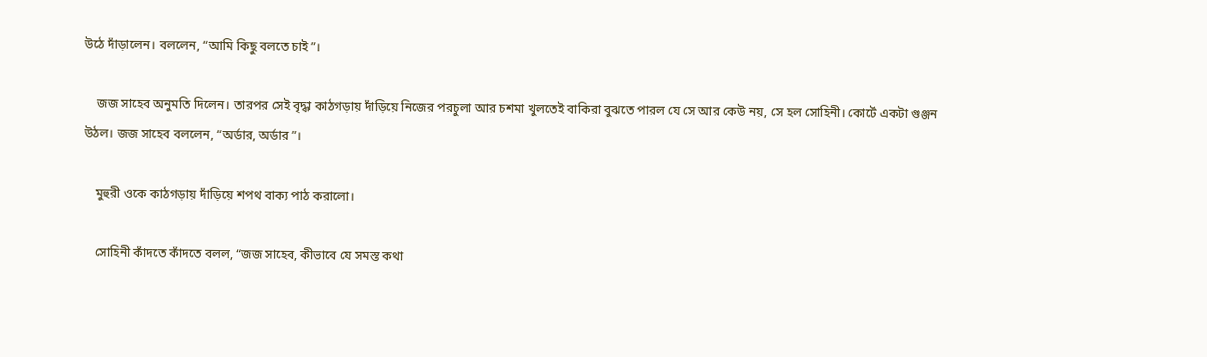উঠে দাঁড়ালেন। বললেন, “আমি কিছু বলতে চাই”।

    জজ সাহেব অনুমতি দিলেন। তারপর সেই বৃদ্ধা কাঠগড়ায় দাঁড়িয়ে নিজের পরচুলা আর চশমা খুলতেই বাকিরা বুঝতে পারল যে সে আর কেউ নয়, সে হল সোহিনী। কোর্টে একটা গুঞ্জন উঠল। জজ সাহেব বললেন, “অর্ডার, অর্ডার”।

    মুহুরী ওকে কাঠগড়ায় দাঁড়িয়ে শপথ বাক্য পাঠ করালো।

    সোহিনী কাঁদতে কাঁদতে বলল, “জজ সাহেব, কীভাবে যে সমস্ত কথা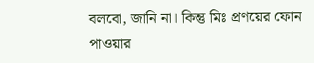বলবো, জানি না। কিন্তু মিঃ প্রণয়ের ফোন পাওয়ার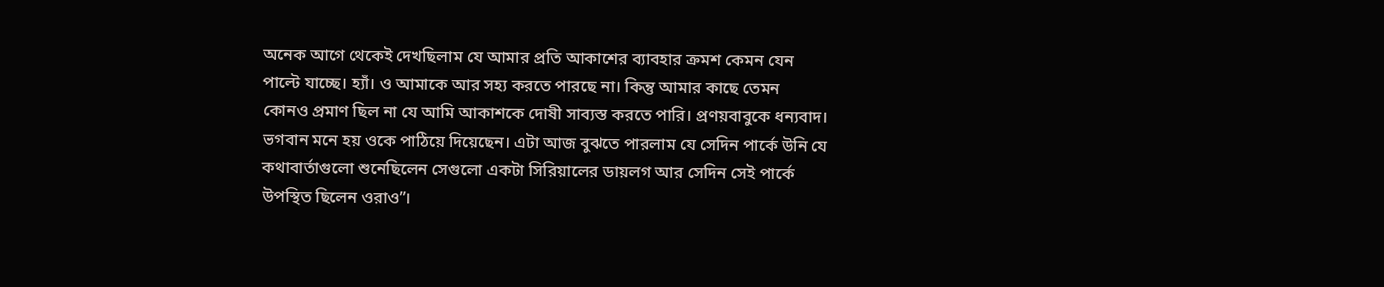অনেক আগে থেকেই দেখছিলাম যে আমার প্রতি আকাশের ব্যাবহার ক্রমশ কেমন যেন পাল্টে যাচ্ছে। হ্যাঁ। ও আমাকে আর সহ্য করতে পারছে না। কিন্তু আমার কাছে তেমন কোনও প্রমাণ ছিল না যে আমি আকাশকে দোষী সাব্যস্ত করতে পারি। প্রণয়বাবুকে ধন্যবাদ। ভগবান মনে হয় ওকে পাঠিয়ে দিয়েছেন। এটা আজ বুঝতে পারলাম যে সেদিন পার্কে উনি যে কথাবার্তাগুলো শুনেছিলেন সেগুলো একটা সিরিয়ালের ডায়লগ আর সেদিন সেই পার্কে উপস্থিত ছিলেন ওরাও”।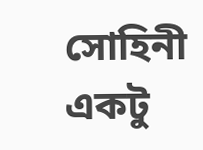সোহিনী একটু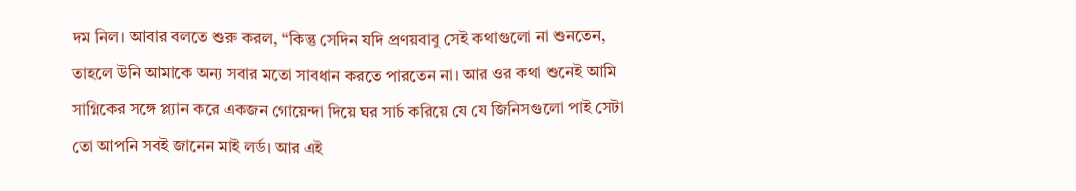দম নিল। আবার বলতে শুরু করল, “কিন্তু সেদিন যদি প্রণয়বাবু সেই কথাগুলো না শুনতেন, তাহলে উনি আমাকে অন্য সবার মতো সাবধান করতে পারতেন না। আর ওর কথা শুনেই আমি সাগ্নিকের সঙ্গে প্ল্যান করে একজন গোয়েন্দা দিয়ে ঘর সার্চ করিয়ে যে যে জিনিসগুলো পাই সেটা তো আপনি সবই জানেন মাই লর্ড। আর এই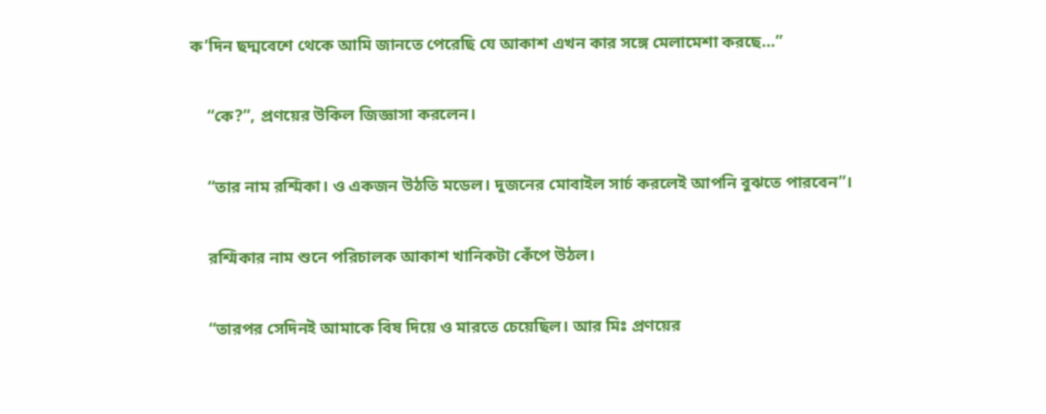ক’দিন ছদ্মবেশে থেকে আমি জানতে পেরেছি যে আকাশ এখন কার সঙ্গে মেলামেশা করছে…”

    “কে?”, প্রণয়ের উকিল জিজ্ঞাসা করলেন।

    “তার নাম রশ্মিকা। ও একজন উঠতি মডেল। দুজনের মোবাইল সার্চ করলেই আপনি বুঝতে পারবেন”।

    রশ্মিকার নাম শুনে পরিচালক আকাশ খানিকটা কেঁপে উঠল।

    “তারপর সেদিনই আমাকে বিষ দিয়ে ও মারতে চেয়েছিল। আর মিঃ প্রণয়ের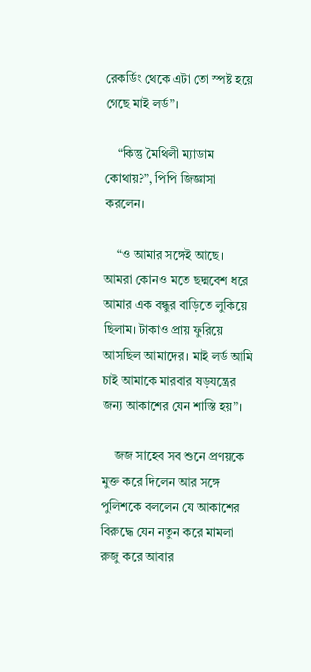রেকর্ডিং থেকে এটা তো স্পষ্ট হয়ে গেছে মাই লর্ড”।

    “কিন্তু মৈথিলী ম্যাডাম কোথায়?”, পিপি জিজ্ঞাসা করলেন।

    “ও আমার সঙ্গেই আছে। আমরা কোনও মতে ছদ্মবেশ ধরে আমার এক বন্ধুর বাড়িতে লুকিয়ে ছিলাম। টাকাও প্রায় ফুরিয়ে আসছিল আমাদের। মাই লর্ড আমি চাই আমাকে মারবার ষড়যন্ত্রের জন্য আকাশের যেন শাস্তি হয়”।

    জজ সাহেব সব শুনে প্রণয়কে মুক্ত করে দিলেন আর সঙ্গে পুলিশকে বললেন যে আকাশের বিরুদ্ধে যেন নতুন করে মামলা রুজু করে আবার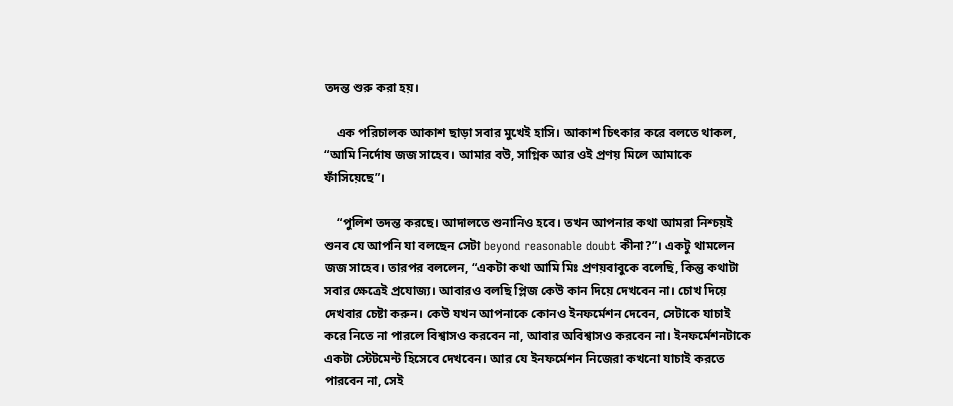তদন্ত শুরু করা হয়।

    এক পরিচালক আকাশ ছাড়া সবার মুখেই হাসি। আকাশ চিৎকার করে বলতে থাকল, “আমি নির্দোষ জজ সাহেব। আমার বউ, সাগ্নিক আর ওই প্রণয় মিলে আমাকে ফাঁসিয়েছে”।

    “পুলিশ তদন্ত করছে। আদালতে শুনানিও হবে। তখন আপনার কথা আমরা নিশ্চয়ই শুনব যে আপনি যা বলছেন সেটা beyond reasonable doubt কীনা?”। একটু থামলেন জজ সাহেব। তারপর বললেন, “একটা কথা আমি মিঃ প্রণয়বাবুকে বলেছি, কিন্তু কথাটা সবার ক্ষেত্রেই প্রযোজ্য। আবারও বলছি প্লিজ কেউ কান দিয়ে দেখবেন না। চোখ দিয়ে দেখবার চেষ্টা করুন। কেউ যখন আপনাকে কোনও ইনফর্মেশন দেবেন, সেটাকে যাচাই করে নিতে না পারলে বিশ্বাসও করবেন না, আবার অবিশ্বাসও করবেন না। ইনফর্মেশনটাকে একটা স্টেটমেন্ট হিসেবে দেখবেন। আর যে ইনফর্মেশন নিজেরা কখনো যাচাই করতে পারবেন না, সেই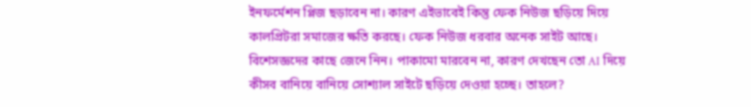ইনফর্মেশন প্লিজ ছড়াবেন না। কারণ এইভাবেই কিন্তু ফেক নিউজ ছড়িয়ে দিয়ে কালপ্রিটরা সমাজের ক্ষতি করছে। ফেক নিউজ ধরবার অনেক সাইট আছে। বিশেসজ্ঞদের কাছে জেনে নিন। পাকামো মারবেন না, কারণ দেখছেন তো AI দিয়ে কীসব বানিয়ে বানিয়ে সোশ্যাল সাইটে ছড়িয়ে দেওয়া হচ্ছে। তাহলে?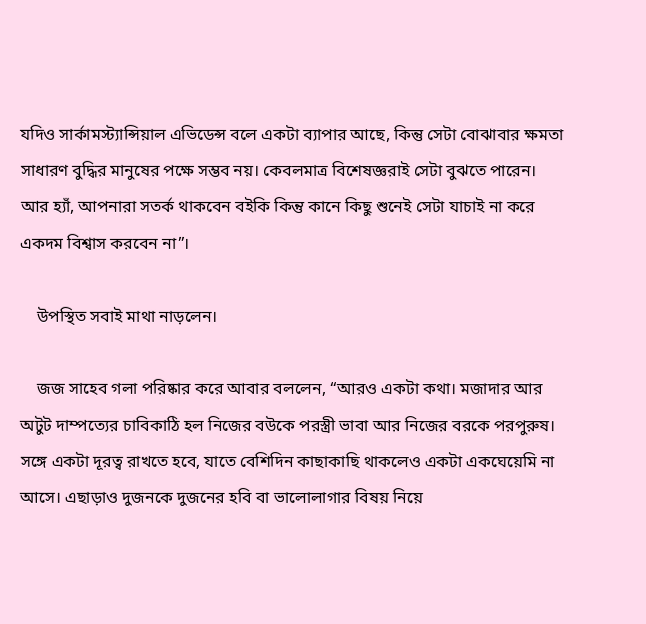যদিও সার্কামস্ট্যান্সিয়াল এভিডেন্স বলে একটা ব্যাপার আছে, কিন্তু সেটা বোঝাবার ক্ষমতা সাধারণ বুদ্ধির মানুষের পক্ষে সম্ভব নয়। কেবলমাত্র বিশেষজ্ঞরাই সেটা বুঝতে পারেন। আর হ্যাঁ, আপনারা সতর্ক থাকবেন বইকি কিন্তু কানে কিছু শুনেই সেটা যাচাই না করে একদম বিশ্বাস করবেন না”।

    উপস্থিত সবাই মাথা নাড়লেন।

    জজ সাহেব গলা পরিষ্কার করে আবার বললেন, “আরও একটা কথা। মজাদার আর অটুট দাম্পত্যের চাবিকাঠি হল নিজের বউকে পরস্ত্রী ভাবা আর নিজের বরকে পরপুরুষ। সঙ্গে একটা দূরত্ব রাখতে হবে, যাতে বেশিদিন কাছাকাছি থাকলেও একটা একঘেয়েমি না আসে। এছাড়াও দুজনকে দুজনের হবি বা ভালোলাগার বিষয় নিয়ে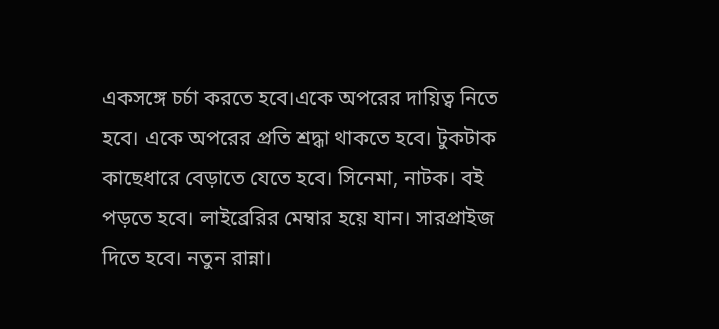একসঙ্গে চর্চা করতে হবে।একে অপরের দায়িত্ব নিতে হবে। একে অপরের প্রতি শ্রদ্ধা থাকতে হবে। টুকটাক কাছেধারে বেড়াতে যেতে হবে। সিনেমা, নাটক। বই পড়তে হবে। লাইব্রেরির মেম্বার হয়ে যান। সারপ্রাইজ দিতে হবে। নতুন রান্না।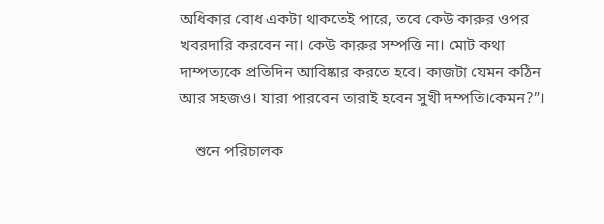অধিকার বোধ একটা থাকতেই পারে, তবে কেউ কারুর ওপর খবরদারি করবেন না। কেউ কারুর সম্পত্তি না। মোট কথা দাম্পত্যকে প্রতিদিন আবিষ্কার করতে হবে। কাজটা যেমন কঠিন আর সহজও। যারা পারবেন তারাই হবেন সুখী দম্পতি।কেমন?”।

    শুনে পরিচালক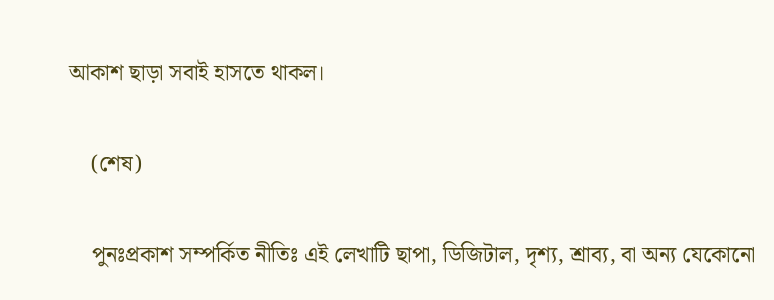আকাশ ছাড়া সবাই হাসতে থাকল।

    (শেষ)

    পুনঃপ্রকাশ সম্পর্কিত নীতিঃ এই লেখাটি ছাপা, ডিজিটাল, দৃশ্য, শ্রাব্য, বা অন্য যেকোনো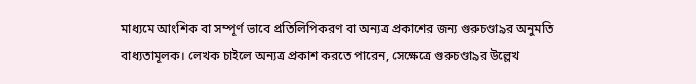মাধ্যমে আংশিক বা সম্পূর্ণ ভাবে প্রতিলিপিকরণ বা অন্যত্র প্রকাশের জন্য গুরুচণ্ডা৯র অনুমতি বাধ্যতামূলক। লেখক চাইলে অন্যত্র প্রকাশ করতে পারেন, সেক্ষেত্রে গুরুচণ্ডা৯র উল্লেখ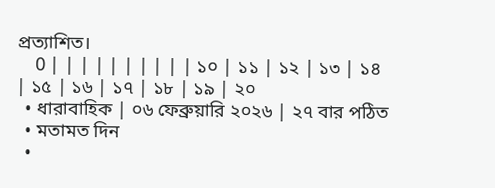প্রত্যাশিত।
    0 | | | | | | | | | | ১০ | ১১ | ১২ | ১৩ | ১৪ | ১৫ | ১৬ | ১৭ | ১৮ | ১৯ | ২০
  • ধারাবাহিক | ০৬ ফেব্রুয়ারি ২০২৬ | ২৭ বার পঠিত
  • মতামত দিন
  •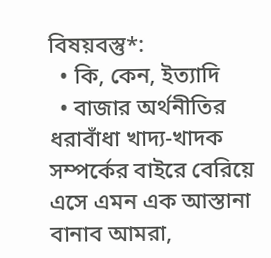বিষয়বস্তু*:
  • কি, কেন, ইত্যাদি
  • বাজার অর্থনীতির ধরাবাঁধা খাদ্য-খাদক সম্পর্কের বাইরে বেরিয়ে এসে এমন এক আস্তানা বানাব আমরা,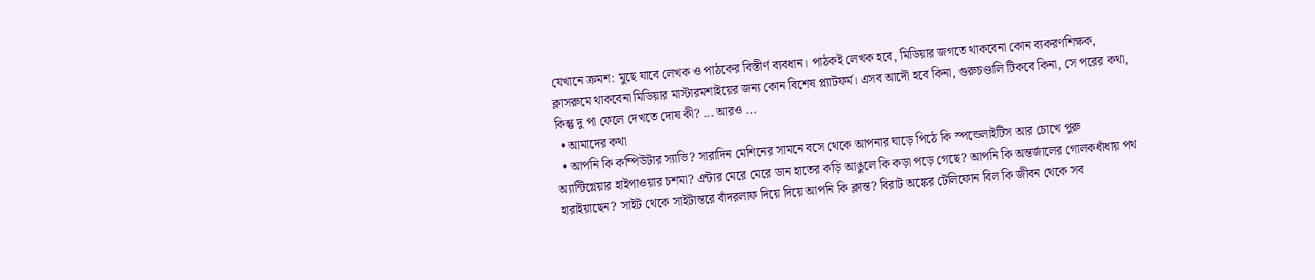যেখানে ক্রমশ: মুছে যাবে লেখক ও পাঠকের বিস্তীর্ণ ব্যবধান। পাঠকই লেখক হবে, মিডিয়ার জগতে থাকবেনা কোন ব্যকরণশিক্ষক, ক্লাসরুমে থাকবেনা মিডিয়ার মাস্টারমশাইয়ের জন্য কোন বিশেষ প্ল্যাটফর্ম। এসব আদৌ হবে কিনা, গুরুচণ্ডালি টিকবে কিনা, সে পরের কথা, কিন্তু দু পা ফেলে দেখতে দোষ কী? ... আরও ...
  • আমাদের কথা
  • আপনি কি কম্পিউটার স্যাভি? সারাদিন মেশিনের সামনে বসে থেকে আপনার ঘাড়ে পিঠে কি স্পন্ডেলাইটিস আর চোখে পুরু অ্যান্টিগ্লেয়ার হাইপাওয়ার চশমা? এন্টার মেরে মেরে ডান হাতের কড়ি আঙুলে কি কড়া পড়ে গেছে? আপনি কি অন্তর্জালের গোলকধাঁধায় পথ হারাইয়াছেন? সাইট থেকে সাইটান্তরে বাঁদরলাফ দিয়ে দিয়ে আপনি কি ক্লান্ত? বিরাট অঙ্কের টেলিফোন বিল কি জীবন থেকে সব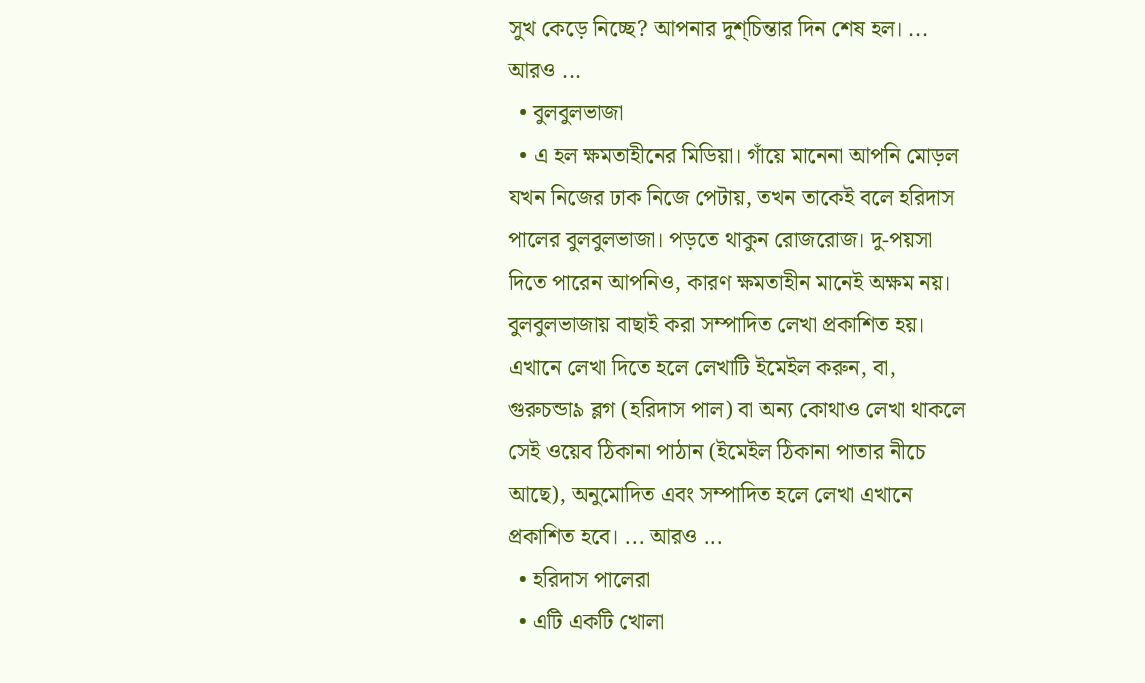সুখ কেড়ে নিচ্ছে? আপনার দুশ্‌চিন্তার দিন শেষ হল। ... আরও ...
  • বুলবুলভাজা
  • এ হল ক্ষমতাহীনের মিডিয়া। গাঁয়ে মানেনা আপনি মোড়ল যখন নিজের ঢাক নিজে পেটায়, তখন তাকেই বলে হরিদাস পালের বুলবুলভাজা। পড়তে থাকুন রোজরোজ। দু-পয়সা দিতে পারেন আপনিও, কারণ ক্ষমতাহীন মানেই অক্ষম নয়। বুলবুলভাজায় বাছাই করা সম্পাদিত লেখা প্রকাশিত হয়। এখানে লেখা দিতে হলে লেখাটি ইমেইল করুন, বা, গুরুচন্ডা৯ ব্লগ (হরিদাস পাল) বা অন্য কোথাও লেখা থাকলে সেই ওয়েব ঠিকানা পাঠান (ইমেইল ঠিকানা পাতার নীচে আছে), অনুমোদিত এবং সম্পাদিত হলে লেখা এখানে প্রকাশিত হবে। ... আরও ...
  • হরিদাস পালেরা
  • এটি একটি খোলা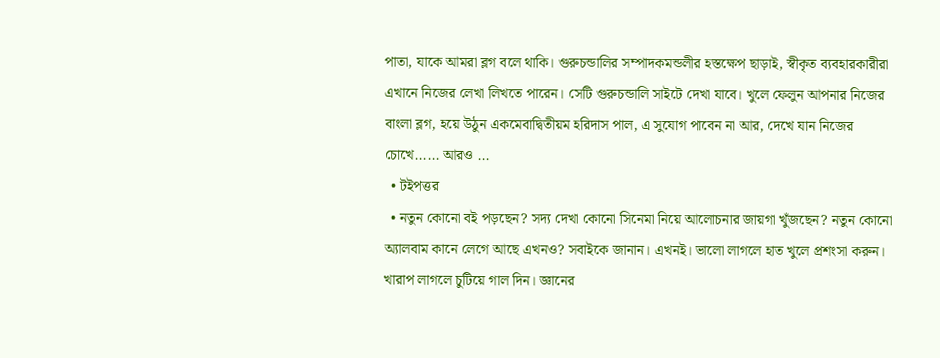পাতা, যাকে আমরা ব্লগ বলে থাকি। গুরুচন্ডালির সম্পাদকমন্ডলীর হস্তক্ষেপ ছাড়াই, স্বীকৃত ব্যবহারকারীরা এখানে নিজের লেখা লিখতে পারেন। সেটি গুরুচন্ডালি সাইটে দেখা যাবে। খুলে ফেলুন আপনার নিজের বাংলা ব্লগ, হয়ে উঠুন একমেবাদ্বিতীয়ম হরিদাস পাল, এ সুযোগ পাবেন না আর, দেখে যান নিজের চোখে...... আরও ...
  • টইপত্তর
  • নতুন কোনো বই পড়ছেন? সদ্য দেখা কোনো সিনেমা নিয়ে আলোচনার জায়গা খুঁজছেন? নতুন কোনো অ্যালবাম কানে লেগে আছে এখনও? সবাইকে জানান। এখনই। ভালো লাগলে হাত খুলে প্রশংসা করুন। খারাপ লাগলে চুটিয়ে গাল দিন। জ্ঞানের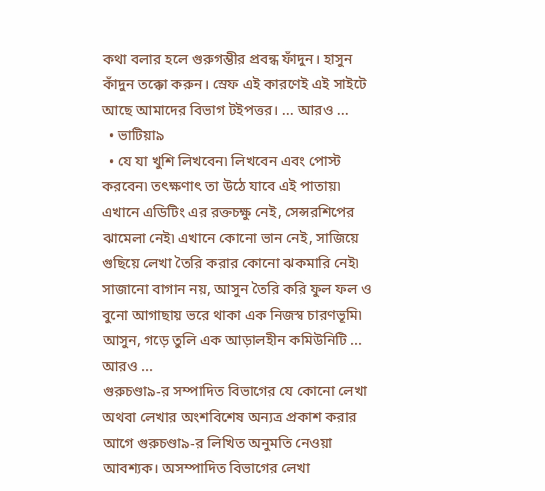কথা বলার হলে গুরুগম্ভীর প্রবন্ধ ফাঁদুন। হাসুন কাঁদুন তক্কো করুন। স্রেফ এই কারণেই এই সাইটে আছে আমাদের বিভাগ টইপত্তর। ... আরও ...
  • ভাটিয়া৯
  • যে যা খুশি লিখবেন৷ লিখবেন এবং পোস্ট করবেন৷ তৎক্ষণাৎ তা উঠে যাবে এই পাতায়৷ এখানে এডিটিং এর রক্তচক্ষু নেই, সেন্সরশিপের ঝামেলা নেই৷ এখানে কোনো ভান নেই, সাজিয়ে গুছিয়ে লেখা তৈরি করার কোনো ঝকমারি নেই৷ সাজানো বাগান নয়, আসুন তৈরি করি ফুল ফল ও বুনো আগাছায় ভরে থাকা এক নিজস্ব চারণভূমি৷ আসুন, গড়ে তুলি এক আড়ালহীন কমিউনিটি ... আরও ...
গুরুচণ্ডা৯-র সম্পাদিত বিভাগের যে কোনো লেখা অথবা লেখার অংশবিশেষ অন্যত্র প্রকাশ করার আগে গুরুচণ্ডা৯-র লিখিত অনুমতি নেওয়া আবশ্যক। অসম্পাদিত বিভাগের লেখা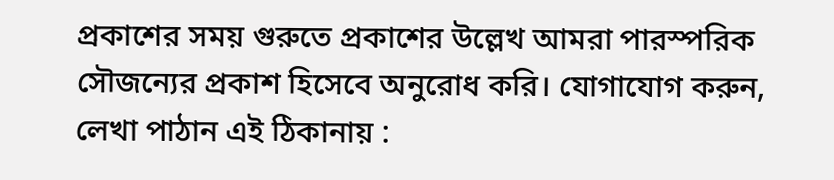প্রকাশের সময় গুরুতে প্রকাশের উল্লেখ আমরা পারস্পরিক সৌজন্যের প্রকাশ হিসেবে অনুরোধ করি। যোগাযোগ করুন, লেখা পাঠান এই ঠিকানায় :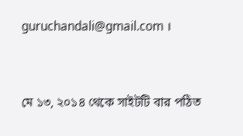guruchandali@gmail.com ।


মে ১৩, ২০১৪ থেকে সাইটটি বার পঠিত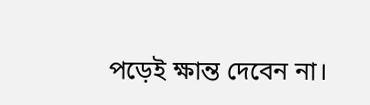পড়েই ক্ষান্ত দেবেন না।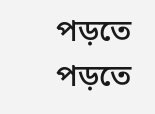পড়তে পড়তে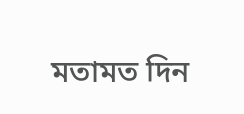মতামত দিন